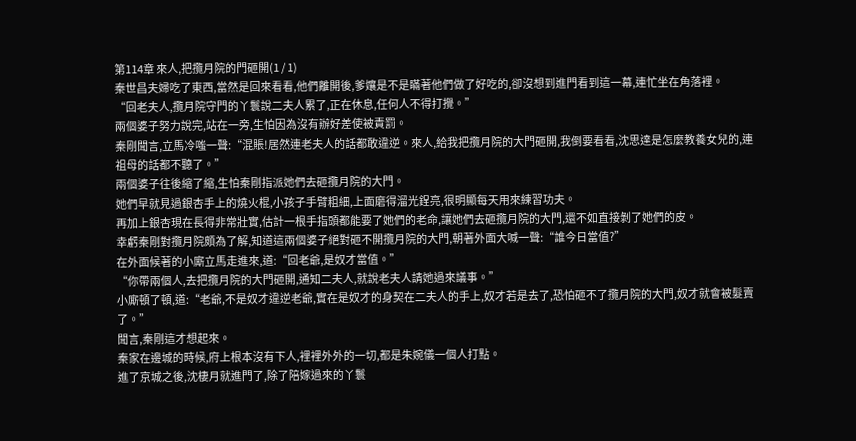第114章 來人,把攬月院的門砸開(1 / 1)
秦世昌夫婦吃了東西,當然是回來看看,他們離開後,爹孃是不是瞞著他們做了好吃的,卻沒想到進門看到這一幕,連忙坐在角落裡。
“回老夫人,攬月院守門的丫鬟說二夫人累了,正在休息,任何人不得打攪。”
兩個婆子努力說完,站在一旁,生怕因為沒有辦好差使被責罰。
秦剛聞言,立馬冷嗤一聲:“混賬!居然連老夫人的話都敢違逆。來人,給我把攬月院的大門砸開,我倒要看看,沈思達是怎麼教養女兒的,連祖母的話都不聽了。”
兩個婆子往後縮了縮,生怕秦剛指派她們去砸攬月院的大門。
她們早就見過銀杏手上的燒火棍,小孩子手臂粗細,上面磨得溜光鋥亮,很明顯每天用來練習功夫。
再加上銀杏現在長得非常壯實,估計一根手指頭都能要了她們的老命,讓她們去砸攬月院的大門,還不如直接剝了她們的皮。
幸虧秦剛對攬月院頗為了解,知道這兩個婆子絕對砸不開攬月院的大門,朝著外面大喊一聲:“誰今日當值?”
在外面候著的小廝立馬走進來,道:“回老爺,是奴才當值。”
“你帶兩個人,去把攬月院的大門砸開,通知二夫人,就說老夫人請她過來議事。”
小廝頓了頓,道:“老爺,不是奴才違逆老爺,實在是奴才的身契在二夫人的手上,奴才若是去了,恐怕砸不了攬月院的大門,奴才就會被髮賣了。”
聞言,秦剛這才想起來。
秦家在邊城的時候,府上根本沒有下人,裡裡外外的一切,都是朱婉儀一個人打點。
進了京城之後,沈棲月就進門了,除了陪嫁過來的丫鬟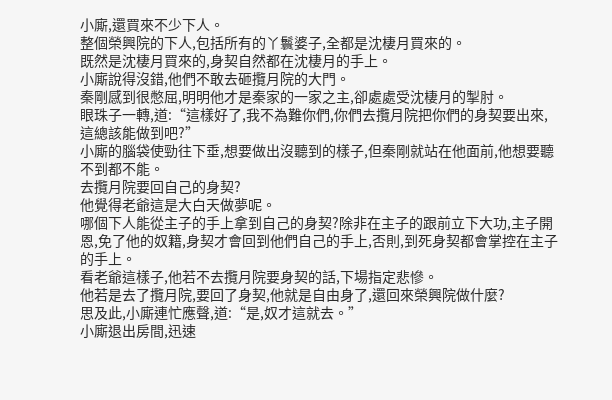小廝,還買來不少下人。
整個榮興院的下人,包括所有的丫鬟婆子,全都是沈棲月買來的。
既然是沈棲月買來的,身契自然都在沈棲月的手上。
小廝說得沒錯,他們不敢去砸攬月院的大門。
秦剛感到很憋屈,明明他才是秦家的一家之主,卻處處受沈棲月的掣肘。
眼珠子一轉,道:“這樣好了,我不為難你們,你們去攬月院把你們的身契要出來,這總該能做到吧?”
小廝的腦袋使勁往下垂,想要做出沒聽到的樣子,但秦剛就站在他面前,他想要聽不到都不能。
去攬月院要回自己的身契?
他覺得老爺這是大白天做夢呢。
哪個下人能從主子的手上拿到自己的身契?除非在主子的跟前立下大功,主子開恩,免了他的奴籍,身契才會回到他們自己的手上,否則,到死身契都會掌控在主子的手上。
看老爺這樣子,他若不去攬月院要身契的話,下場指定悲慘。
他若是去了攬月院,要回了身契,他就是自由身了,還回來榮興院做什麼?
思及此,小廝連忙應聲,道:“是,奴才這就去。”
小廝退出房間,迅速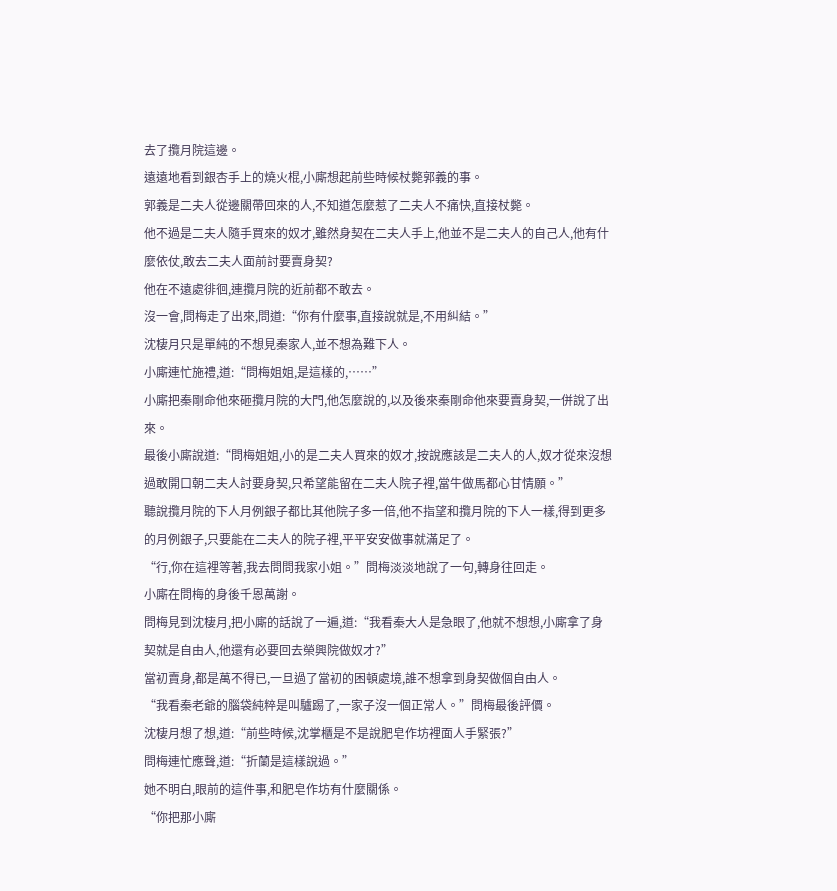去了攬月院這邊。
遠遠地看到銀杏手上的燒火棍,小廝想起前些時候杖斃郭義的事。
郭義是二夫人從邊關帶回來的人,不知道怎麼惹了二夫人不痛快,直接杖斃。
他不過是二夫人隨手買來的奴才,雖然身契在二夫人手上,他並不是二夫人的自己人,他有什麼依仗,敢去二夫人面前討要賣身契?
他在不遠處徘徊,連攬月院的近前都不敢去。
沒一會,問梅走了出來,問道:“你有什麼事,直接說就是,不用糾結。”
沈棲月只是單純的不想見秦家人,並不想為難下人。
小廝連忙施禮,道:“問梅姐姐,是這樣的,……”
小廝把秦剛命他來砸攬月院的大門,他怎麼說的,以及後來秦剛命他來要賣身契,一併說了出來。
最後小廝說道:“問梅姐姐,小的是二夫人買來的奴才,按說應該是二夫人的人,奴才從來沒想過敢開口朝二夫人討要身契,只希望能留在二夫人院子裡,當牛做馬都心甘情願。”
聽說攬月院的下人月例銀子都比其他院子多一倍,他不指望和攬月院的下人一樣,得到更多的月例銀子,只要能在二夫人的院子裡,平平安安做事就滿足了。
“行,你在這裡等著,我去問問我家小姐。”問梅淡淡地說了一句,轉身往回走。
小廝在問梅的身後千恩萬謝。
問梅見到沈棲月,把小廝的話說了一遍,道:“我看秦大人是急眼了,他就不想想,小廝拿了身契就是自由人,他還有必要回去榮興院做奴才?”
當初賣身,都是萬不得已,一旦過了當初的困頓處境,誰不想拿到身契做個自由人。
“我看秦老爺的腦袋純粹是叫驢踢了,一家子沒一個正常人。”問梅最後評價。
沈棲月想了想,道:“前些時候,沈掌櫃是不是說肥皂作坊裡面人手緊張?”
問梅連忙應聲,道:“折蘭是這樣說過。”
她不明白,眼前的這件事,和肥皂作坊有什麼關係。
“你把那小廝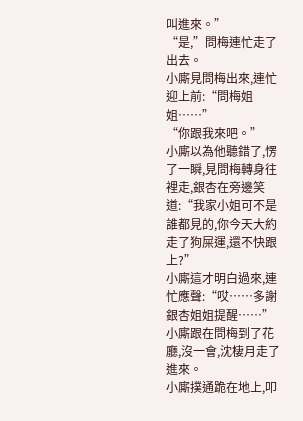叫進來。”
“是,”問梅連忙走了出去。
小廝見問梅出來,連忙迎上前:“問梅姐姐……”
“你跟我來吧。”
小廝以為他聽錯了,愣了一瞬,見問梅轉身往裡走,銀杏在旁邊笑道:“我家小姐可不是誰都見的,你今天大約走了狗屎運,還不快跟上?”
小廝這才明白過來,連忙應聲:“哎……多謝銀杏姐姐提醒……”
小廝跟在問梅到了花廳,沒一會,沈棲月走了進來。
小廝撲通跪在地上,叩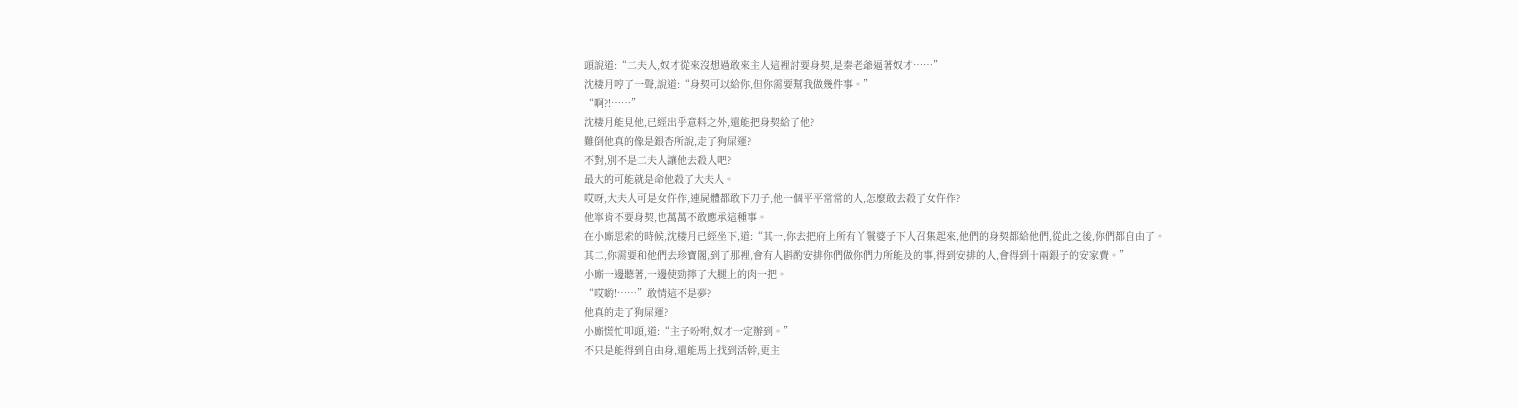頭說道:“二夫人,奴才從來沒想過敢來主人這裡討要身契,是秦老爺逼著奴才……”
沈棲月哼了一聲,說道:“身契可以給你,但你需要幫我做幾件事。”
“啊?!……”
沈棲月能見他,已經出乎意料之外,還能把身契給了他?
難倒他真的像是銀杏所說,走了狗屎運?
不對,別不是二夫人讓他去殺人吧?
最大的可能就是命他殺了大夫人。
哎呀,大夫人可是女仵作,連屍體都敢下刀子,他一個平平常常的人,怎麼敢去殺了女仵作?
他寧肯不要身契,也萬萬不敢應承這種事。
在小廝思索的時候,沈棲月已經坐下,道:“其一,你去把府上所有丫鬟婆子下人召集起來,他們的身契都給他們,從此之後,你們都自由了。
其二,你需要和他們去珍寶閣,到了那裡,會有人斟酌安排你們做你們力所能及的事,得到安排的人,會得到十兩銀子的安家費。”
小廝一邊聽著,一邊使勁擰了大腿上的肉一把。
“哎喲!……”敢情這不是夢?
他真的走了狗屎運?
小廝慌忙叩頭,道:“主子吩咐,奴才一定辦到。”
不只是能得到自由身,還能馬上找到活幹,更主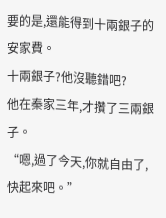要的是,還能得到十兩銀子的安家費。
十兩銀子?他沒聽錯吧?
他在秦家三年,才攢了三兩銀子。
“嗯,過了今天,你就自由了,快起來吧。”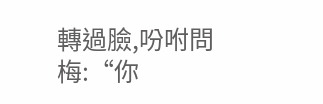轉過臉,吩咐問梅:“你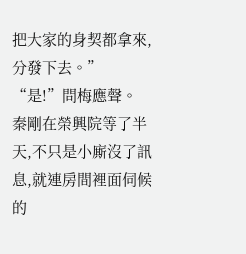把大家的身契都拿來,分發下去。”
“是!”問梅應聲。
秦剛在榮興院等了半天,不只是小廝沒了訊息,就連房間裡面伺候的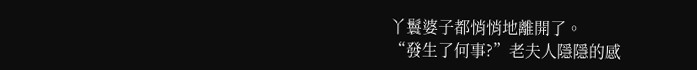丫鬟婆子都悄悄地離開了。
“發生了何事?”老夫人隱隱的感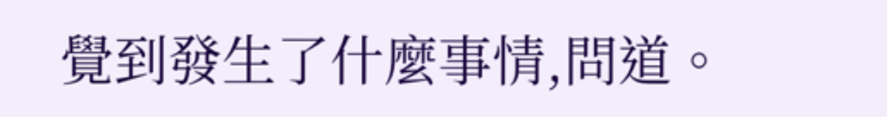覺到發生了什麼事情,問道。